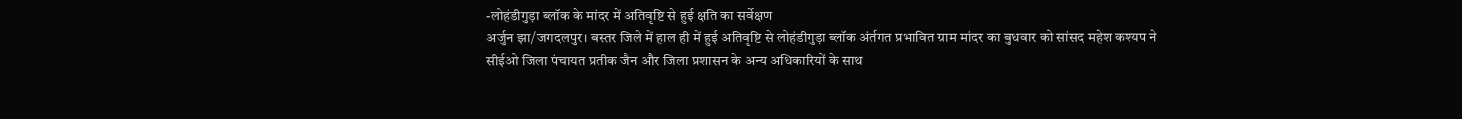-लोहंडीगुड़ा ब्लॉक के मांदर में अतिवृष्टि से हुई क्षति का सर्वेक्षण
अर्जुन झा/जगदलपुर। बस्तर जिले में हाल ही में हुई अतिवृष्टि से लोहंडीगुड़ा ब्लॉक अंर्तगत प्रभावित ग्राम मांदर का बुधवार को सांसद महेश कश्यप ने सीईओ जिला पंचायत प्रतीक जैन और जिला प्रशासन के अन्य अधिकारियों के साथ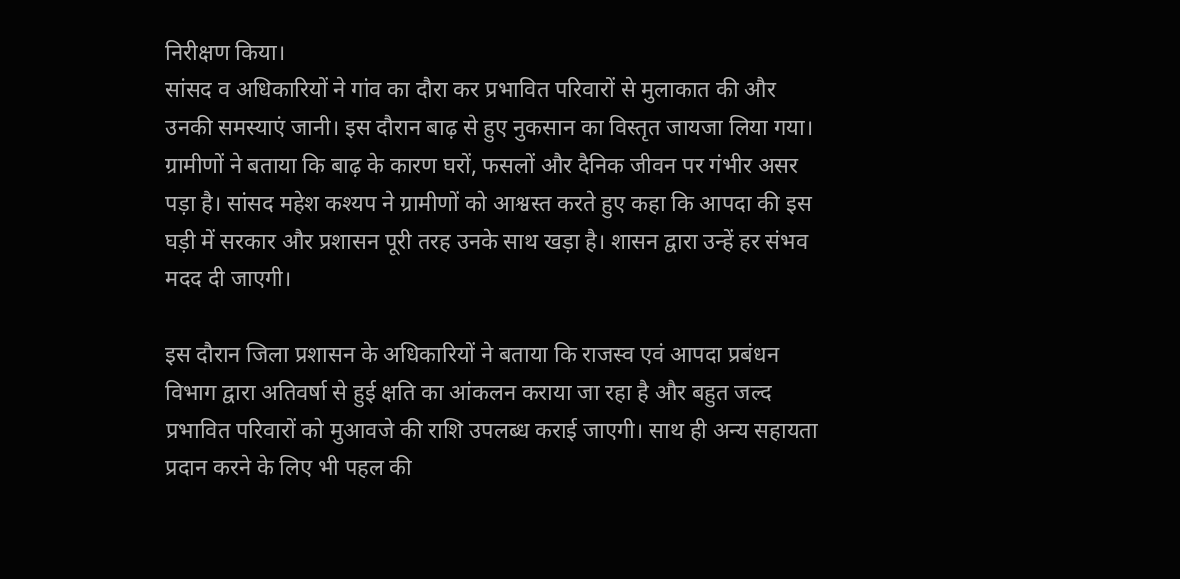निरीक्षण किया।
सांसद व अधिकारियों ने गांव का दौरा कर प्रभावित परिवारों से मुलाकात की और उनकी समस्याएं जानी। इस दौरान बाढ़ से हुए नुकसान का विस्तृत जायजा लिया गया। ग्रामीणों ने बताया कि बाढ़ के कारण घरों, फसलों और दैनिक जीवन पर गंभीर असर पड़ा है। सांसद महेश कश्यप ने ग्रामीणों को आश्वस्त करते हुए कहा कि आपदा की इस घड़ी में सरकार और प्रशासन पूरी तरह उनके साथ खड़ा है। शासन द्वारा उन्हें हर संभव मदद दी जाएगी।

इस दौरान जिला प्रशासन के अधिकारियों ने बताया कि राजस्व एवं आपदा प्रबंधन विभाग द्वारा अतिवर्षा से हुई क्षति का आंकलन कराया जा रहा है और बहुत जल्द प्रभावित परिवारों को मुआवजे की राशि उपलब्ध कराई जाएगी। साथ ही अन्य सहायता प्रदान करने के लिए भी पहल की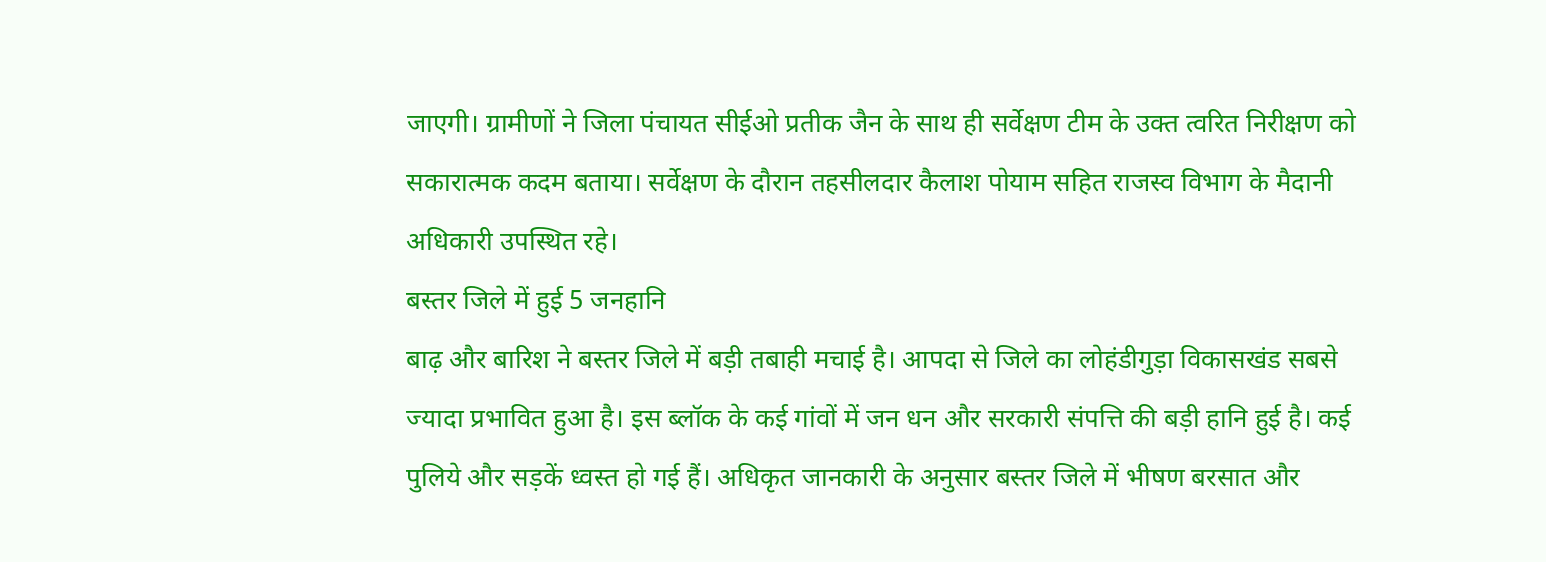जाएगी। ग्रामीणों ने जिला पंचायत सीईओ प्रतीक जैन के साथ ही सर्वेक्षण टीम के उक्त त्वरित निरीक्षण को सकारात्मक कदम बताया। सर्वेक्षण के दौरान तहसीलदार कैलाश पोयाम सहित राजस्व विभाग के मैदानी अधिकारी उपस्थित रहे।
बस्तर जिले में हुई 5 जनहानि
बाढ़ और बारिश ने बस्तर जिले में बड़ी तबाही मचाई है। आपदा से जिले का लोहंडीगुड़ा विकासखंड सबसे ज्यादा प्रभावित हुआ है। इस ब्लॉक के कई गांवों में जन धन और सरकारी संपत्ति की बड़ी हानि हुई है। कई पुलिये और सड़कें ध्वस्त हो गई हैं। अधिकृत जानकारी के अनुसार बस्तर जिले में भीषण बरसात और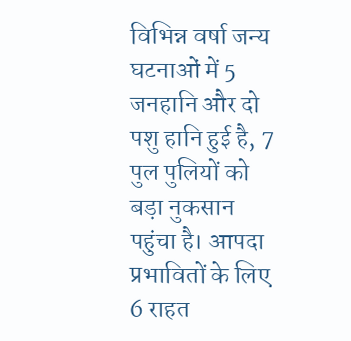विभिन्न वर्षा जन्य घटनाओं में 5 जनहानि और दो पशु हानि हुई है, 7 पुल पुलियों को बड़ा नुकसान पहुंचा है। आपदा प्रभावितों के लिए 6 राहत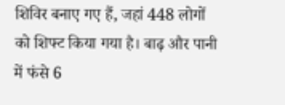शिविर बनाए गए हैं, जहां 448 लोगों को शिफ्ट किया गया है। बाढ़ और पानी में फंसे 6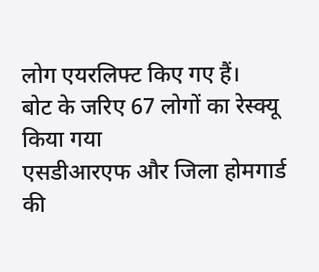लोग एयरलिफ्ट किए गए हैं।
बोट के जरिए 67 लोगों का रेस्क्यू किया गया
एसडीआरएफ और जिला होमगार्ड की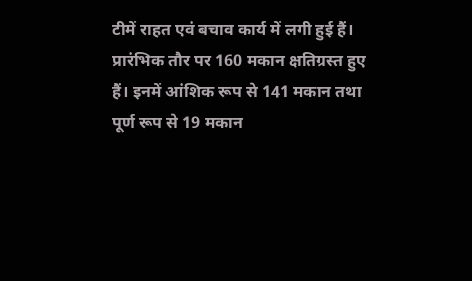टीमें राहत एवं बचाव कार्य में लगी हुई हैं।
प्रारंभिक तौर पर 160 मकान क्षतिग्रस्त हुए हैं। इनमें आंशिक रूप से 141 मकान तथा पूर्ण रूप से 19 मकान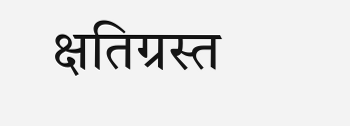क्षतिग्रस्त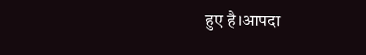हुए है।आपदा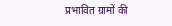प्रभावित ग्रामों की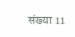संख्या 11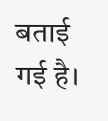बताई गई है।